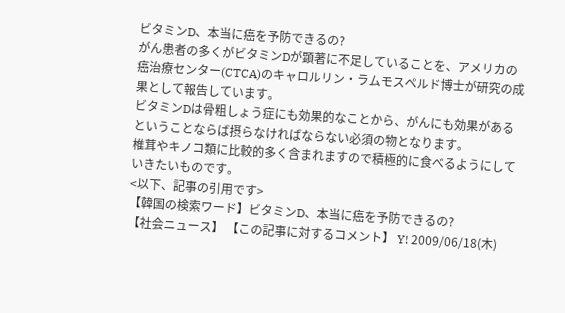ビタミンD、本当に癌を予防できるの?
がん患者の多くがビタミンDが顕著に不足していることを、アメリカの癌治療センター(CTCA)のキャロルリン・ラムモスペルド博士が研究の成果として報告しています。
ビタミンDは骨粗しょう症にも効果的なことから、がんにも効果があるということならば摂らなければならない必須の物となります。
椎茸やキノコ類に比較的多く含まれますので積極的に食べるようにしていきたいものです。
<以下、記事の引用です>
【韓国の検索ワード】ビタミンD、本当に癌を予防できるの?
【社会ニュース】 【この記事に対するコメント】 Y! 2009/06/18(木)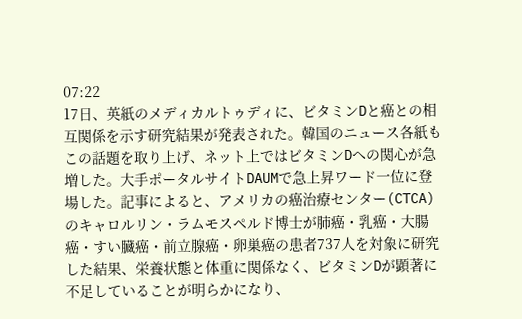07:22
17日、英紙のメディカルトゥディに、ビタミンDと癌との相互関係を示す研究結果が発表された。韓国のニュース各紙もこの話題を取り上げ、ネット上ではビタミンDへの関心が急増した。大手ポータルサイトDAUMで急上昇ワード一位に登場した。記事によると、アメリカの癌治療センター(CTCA)のキャロルリン・ラムモスペルド博士が肺癌・乳癌・大腸癌・すい臓癌・前立腺癌・卵巣癌の患者737人を対象に研究した結果、栄養状態と体重に関係なく、ビタミンDが顕著に不足していることが明らかになり、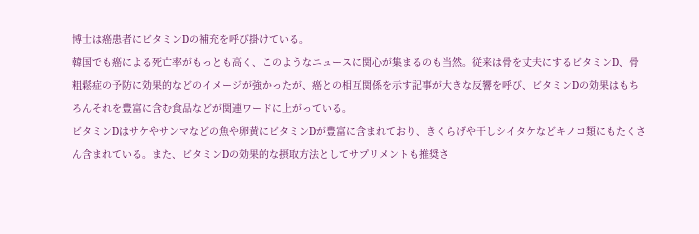博士は癌患者にビタミンDの補充を呼び掛けている。
韓国でも癌による死亡率がもっとも高く、このようなニュースに関心が集まるのも当然。従来は骨を丈夫にするビタミンD、骨粗鬆症の予防に効果的などのイメージが強かったが、癌との相互関係を示す記事が大きな反響を呼び、ビタミンDの効果はもちろんそれを豊富に含む食品などが関連ワードに上がっている。
ビタミンDはサケやサンマなどの魚や卵黄にビタミンDが豊富に含まれており、きくらげや干しシイタケなどキノコ類にもたくさん含まれている。また、ビタミンDの効果的な摂取方法としてサプリメントも推奨さ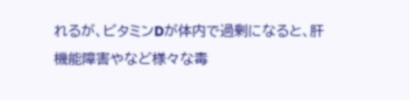れるが、ビタミンDが体内で過剰になると、肝機能障害やなど様々な毒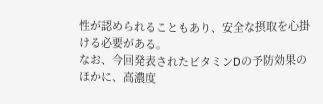性が認められることもあり、安全な摂取を心掛ける必要がある。
なお、今回発表されたビタミンDの予防効果のほかに、高濃度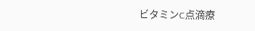ビタミンC点滴療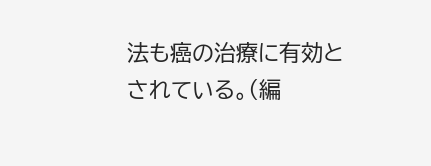法も癌の治療に有効とされている。(編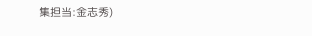集担当:金志秀)